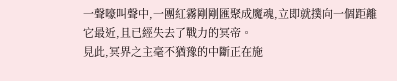一聲嚎叫聲中,一團紅霧剛剛匯聚成魔魂,立即就撲向一個距離它最近,且已經失去了戰力的冥帝。
見此,冥界之主毫不猶豫的中斷正在施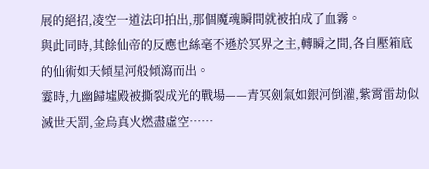展的絕招,凌空一道法印拍出,那個魔魂瞬間就被拍成了血霧。
與此同時,其餘仙帝的反應也絲毫不遜於冥界之主,轉瞬之間,各自壓箱底的仙術如天傾星河般傾瀉而出。
霎時,九幽歸墟殿被撕裂成光的戰場——青冥劍氣如銀河倒灌,紫霄雷劫似滅世天罰,金烏真火燃盡虛空……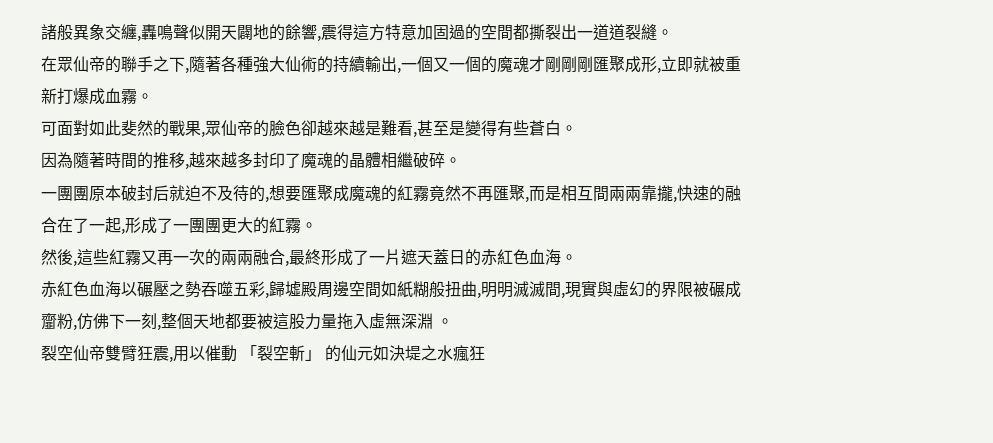諸般異象交纏,轟鳴聲似開天闢地的餘響,震得這方特意加固過的空間都撕裂出一道道裂縫。
在眾仙帝的聯手之下,隨著各種強大仙術的持續輸出,一個又一個的魔魂才剛剛剛匯聚成形,立即就被重新打爆成血霧。
可面對如此斐然的戰果,眾仙帝的臉色卻越來越是難看,甚至是變得有些蒼白。
因為隨著時間的推移,越來越多封印了魔魂的晶體相繼破碎。
一團團原本破封后就迫不及待的,想要匯聚成魔魂的紅霧竟然不再匯聚,而是相互間兩兩靠攏,快速的融合在了一起,形成了一團團更大的紅霧。
然後,這些紅霧又再一次的兩兩融合,最終形成了一片遮天蓋日的赤紅色血海。
赤紅色血海以碾壓之勢吞噬五彩,歸墟殿周邊空間如紙糊般扭曲,明明滅滅間,現實與虛幻的界限被碾成齏粉,仿佛下一刻,整個天地都要被這股力量拖入虛無深淵 。
裂空仙帝雙臂狂震,用以催動 「裂空斬」 的仙元如決堤之水瘋狂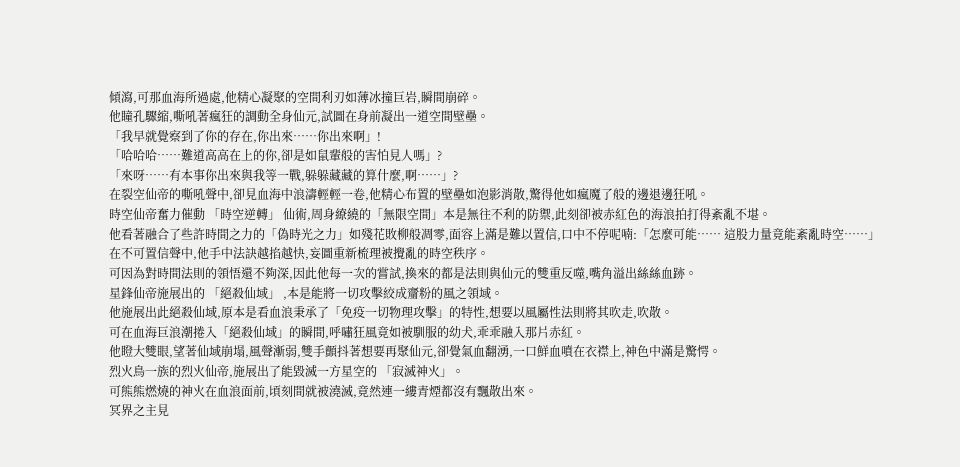傾瀉,可那血海所過處,他精心凝聚的空間利刃如薄冰撞巨岩,瞬間崩碎。
他瞳孔驟縮,嘶吼著瘋狂的調動全身仙元,試圖在身前凝出一道空間壁壘。
「我早就覺察到了你的存在,你出來……你出來啊」!
「哈哈哈……難道高高在上的你,卻是如鼠輩般的害怕見人嗎」?
「來呀……有本事你出來與我等一戰,躲躲藏藏的算什麼,啊……」?
在裂空仙帝的嘶吼聲中,卻見血海中浪濤輕輕一卷,他精心布置的壁壘如泡影消散,驚得他如瘋魔了般的邊退邊狂吼。
時空仙帝奮力催動 「時空逆轉」 仙術,周身繚繞的「無限空間」本是無往不利的防禦,此刻卻被赤紅色的海浪拍打得紊亂不堪。
他看著融合了些許時間之力的「偽時光之力」如殘花敗柳般凋零,面容上滿是難以置信,口中不停呢喃:「怎麼可能…… 這股力量竟能紊亂時空……」
在不可置信聲中,他手中法訣越掐越快,妄圖重新梳理被攪亂的時空秩序。
可因為對時間法則的領悟還不夠深,因此他每一次的嘗試,換來的都是法則與仙元的雙重反噬,嘴角溢出絲絲血跡。
星鋒仙帝施展出的 「絕殺仙域」 ,本是能將一切攻擊絞成齏粉的風之領域。
他施展出此絕殺仙域,原本是看血浪秉承了「免疫一切物理攻擊」的特性,想要以風屬性法則將其吹走,吹散。
可在血海巨浪潮捲入「絕殺仙域」的瞬間,呼嘯狂風竟如被馴服的幼犬,乖乖融入那片赤紅。
他瞪大雙眼,望著仙域崩塌,風聲漸弱,雙手顫抖著想要再聚仙元,卻覺氣血翻湧,一口鮮血噴在衣襟上,神色中滿是驚愕。
烈火鳥一族的烈火仙帝,施展出了能毀滅一方星空的 「寂滅神火」。
可熊熊燃燒的神火在血浪面前,頃刻間就被澆滅,竟然連一縷青煙都沒有飄散出來。
冥界之主見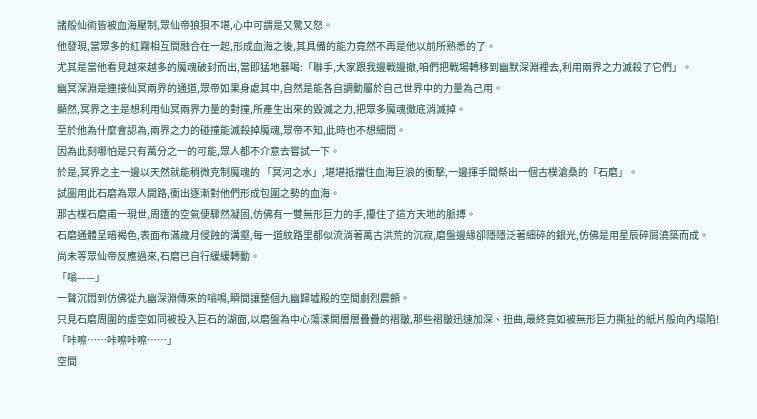諸般仙術皆被血海壓制,眾仙帝狼狽不堪,心中可謂是又驚又怒。
他發現,當眾多的紅霧相互間融合在一起,形成血海之後,其具備的能力竟然不再是他以前所熟悉的了。
尤其是當他看見越來越多的魔魂破封而出,當即猛地暴喝:「聯手,大家跟我邊戰邊撤,咱們把戰場轉移到幽默深淵裡去,利用兩界之力滅殺了它們」。
幽冥深淵是連接仙冥兩界的通道,眾帝如果身處其中,自然是能各自調動屬於自己世界中的力量為己用。
顯然,冥界之主是想利用仙冥兩界力量的對撞,所產生出來的毀滅之力,把眾多魔魂徹底消滅掉。
至於他為什麼會認為,兩界之力的碰撞能滅殺掉魔魂,眾帝不知,此時也不想細問。
因為此刻哪怕是只有萬分之一的可能,眾人都不介意去嘗試一下。
於是,冥界之主一邊以天然就能稍微克制魔魂的 「冥河之水」,堪堪抵擋住血海巨浪的衝擊,一邊揮手間祭出一個古樸滄桑的「石磨」。
試圖用此石磨為眾人開路,衝出逐漸對他們形成包圍之勢的血海。
那古樸石磨甫一現世,周遭的空氣便驟然凝固,仿佛有一雙無形巨力的手,攥住了這方天地的脈搏。
石磨通體呈暗褐色,表面布滿歲月侵蝕的溝壑,每一道紋路里都似流淌著萬古洪荒的沉寂,磨盤邊緣卻隱隱泛著細碎的銀光,仿佛是用星辰碎屑澆築而成。
尚未等眾仙帝反應過來,石磨已自行緩緩轉動。
「嗡——」
一聲沉悶到仿佛從九幽深淵傳來的嗡鳴,瞬間讓整個九幽歸墟殿的空間劇烈震顫。
只見石磨周圍的虛空如同被投入巨石的湖面,以磨盤為中心蕩漾開層層疊疊的褶皺,那些褶皺迅速加深、扭曲,最終竟如被無形巨力撕扯的紙片般向內塌陷!
「咔嚓……咔嚓咔嚓……」
空間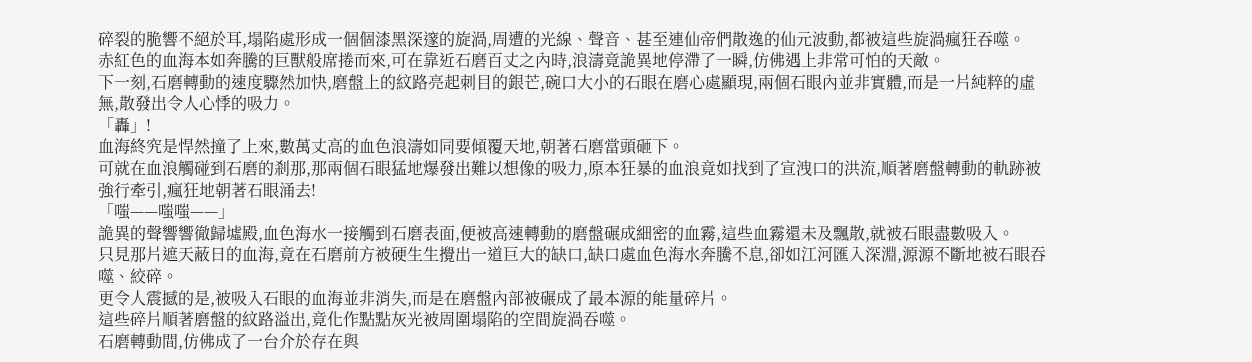碎裂的脆響不絕於耳,塌陷處形成一個個漆黑深邃的旋渦,周遭的光線、聲音、甚至連仙帝們散逸的仙元波動,都被這些旋渦瘋狂吞噬。
赤紅色的血海本如奔騰的巨獸般席捲而來,可在靠近石磨百丈之內時,浪濤竟詭異地停滯了一瞬,仿佛遇上非常可怕的天敵。
下一刻,石磨轉動的速度驟然加快,磨盤上的紋路亮起刺目的銀芒,碗口大小的石眼在磨心處顯現,兩個石眼內並非實體,而是一片純粹的虛無,散發出令人心悸的吸力。
「轟」!
血海終究是悍然撞了上來,數萬丈高的血色浪濤如同要傾覆天地,朝著石磨當頭砸下。
可就在血浪觸碰到石磨的剎那,那兩個石眼猛地爆發出難以想像的吸力,原本狂暴的血浪竟如找到了宣洩口的洪流,順著磨盤轉動的軌跡被強行牽引,瘋狂地朝著石眼涌去!
「嗤——嗤嗤——」
詭異的聲響響徹歸墟殿,血色海水一接觸到石磨表面,便被高速轉動的磨盤碾成細密的血霧,這些血霧還未及飄散,就被石眼盡數吸入。
只見那片遮天蔽日的血海,竟在石磨前方被硬生生攪出一道巨大的缺口,缺口處血色海水奔騰不息,卻如江河匯入深淵,源源不斷地被石眼吞噬、絞碎。
更令人震撼的是,被吸入石眼的血海並非消失,而是在磨盤內部被碾成了最本源的能量碎片。
這些碎片順著磨盤的紋路溢出,竟化作點點灰光被周圍塌陷的空間旋渦吞噬。
石磨轉動間,仿佛成了一台介於存在與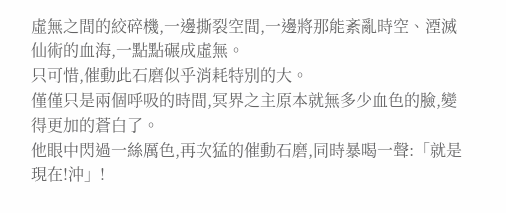虛無之間的絞碎機,一邊撕裂空間,一邊將那能紊亂時空、湮滅仙術的血海,一點點碾成虛無。
只可惜,催動此石磨似乎消耗特別的大。
僅僅只是兩個呼吸的時間,冥界之主原本就無多少血色的臉,變得更加的蒼白了。
他眼中閃過一絲厲色,再次猛的催動石磨,同時暴喝一聲:「就是現在!沖」!